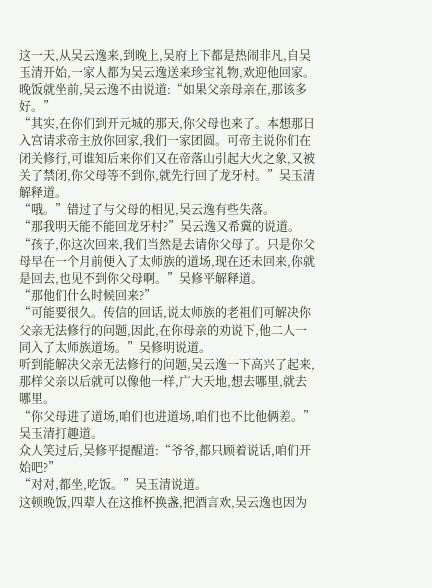这一天,从吴云逸来,到晚上,吴府上下都是热闹非凡,自吴玉清开始,一家人都为吴云逸送来珍宝礼物,欢迎他回家。
晚饭就坐前,吴云逸不由说道:“如果父亲母亲在,那该多好。”
“其实,在你们到开元城的那天,你父母也来了。本想那日入宫请求帝主放你回家,我们一家团圆。可帝主说你们在闭关修行,可谁知后来你们又在帝落山引起大火之象,又被关了禁闭,你父母等不到你,就先行回了龙牙村。”吴玉清解释道。
“哦。”错过了与父母的相见,吴云逸有些失落。
“那我明天能不能回龙牙村?”吴云逸又希冀的说道。
“孩子,你这次回来,我们当然是去请你父母了。只是你父母早在一个月前便入了太师族的道场,现在还未回来,你就是回去,也见不到你父母啊。”吴修平解释道。
“那他们什么时候回来?”
“可能要很久。传信的回话,说太师族的老祖们可解决你父亲无法修行的问题,因此,在你母亲的劝说下,他二人一同入了太师族道场。”吴修明说道。
听到能解决父亲无法修行的问题,吴云逸一下高兴了起来,那样父亲以后就可以像他一样,广大天地,想去哪里,就去哪里。
“你父母进了道场,咱们也进道场,咱们也不比他俩差。”吴玉清打趣道。
众人笑过后,吴修平提醒道:“爷爷,都只顾着说话,咱们开始吧?”
“对对,都坐,吃饭。”吴玉清说道。
这顿晚饭,四辈人在这推杯换盏,把酒言欢,吴云逸也因为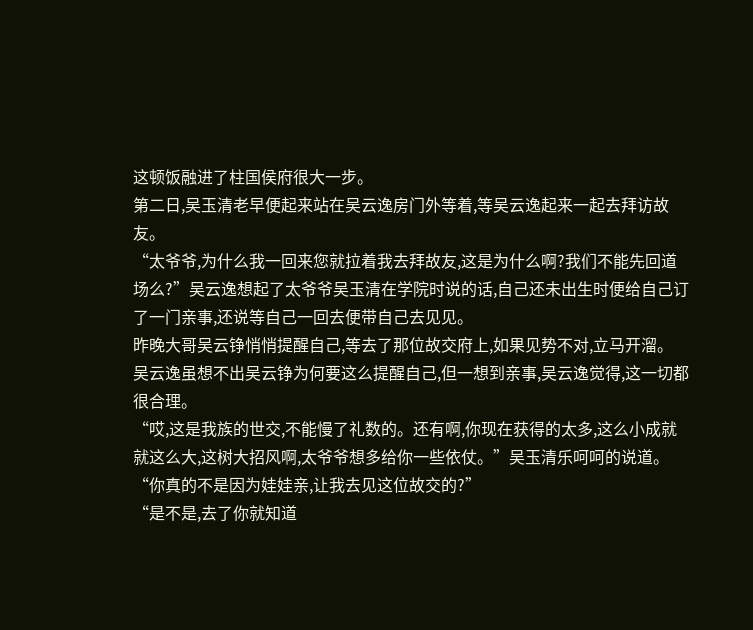这顿饭融进了柱国侯府很大一步。
第二日,吴玉清老早便起来站在吴云逸房门外等着,等吴云逸起来一起去拜访故友。
“太爷爷,为什么我一回来您就拉着我去拜故友,这是为什么啊?我们不能先回道场么?”吴云逸想起了太爷爷吴玉清在学院时说的话,自己还未出生时便给自己订了一门亲事,还说等自己一回去便带自己去见见。
昨晚大哥吴云铮悄悄提醒自己,等去了那位故交府上,如果见势不对,立马开溜。
吴云逸虽想不出吴云铮为何要这么提醒自己,但一想到亲事,吴云逸觉得,这一切都很合理。
“哎,这是我族的世交,不能慢了礼数的。还有啊,你现在获得的太多,这么小成就就这么大,这树大招风啊,太爷爷想多给你一些依仗。”吴玉清乐呵呵的说道。
“你真的不是因为娃娃亲,让我去见这位故交的?”
“是不是,去了你就知道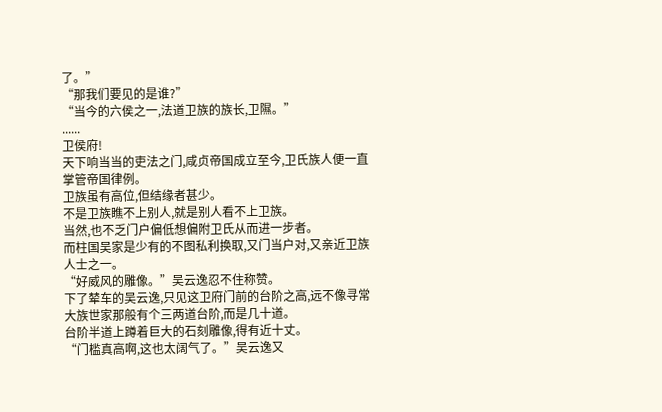了。”
“那我们要见的是谁?”
“当今的六侯之一,法道卫族的族长,卫隰。”
......
卫侯府!
天下响当当的吏法之门,咸贞帝国成立至今,卫氏族人便一直掌管帝国律例。
卫族虽有高位,但结缘者甚少。
不是卫族瞧不上别人,就是别人看不上卫族。
当然,也不乏门户偏低想偏附卫氏从而进一步者。
而柱国吴家是少有的不图私利换取,又门当户对,又亲近卫族人士之一。
“好威风的雕像。”吴云逸忍不住称赞。
下了辇车的吴云逸,只见这卫府门前的台阶之高,远不像寻常大族世家那般有个三两道台阶,而是几十道。
台阶半道上蹲着巨大的石刻雕像,得有近十丈。
“门槛真高啊,这也太阔气了。”吴云逸又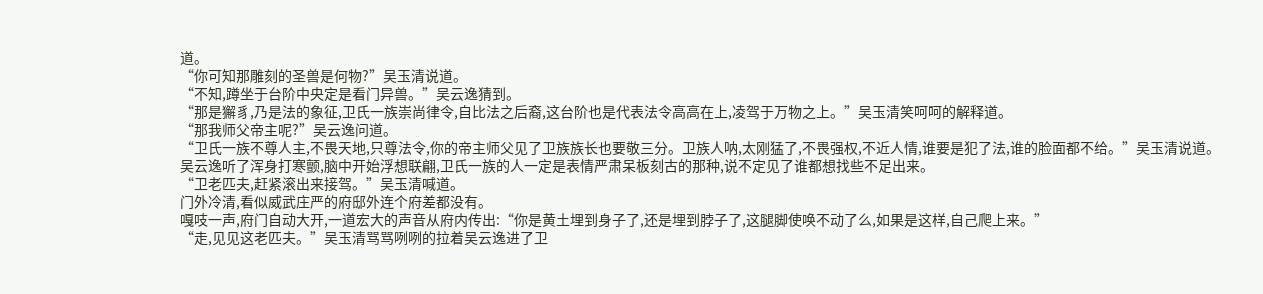道。
“你可知那雕刻的圣兽是何物?”吴玉清说道。
“不知,蹲坐于台阶中央定是看门异兽。”吴云逸猜到。
“那是獬豸,乃是法的象征,卫氏一族崇尚律令,自比法之后裔,这台阶也是代表法令高高在上,凌驾于万物之上。”吴玉清笑呵呵的解释道。
“那我师父帝主呢?”吴云逸问道。
“卫氏一族不尊人主,不畏天地,只尊法令,你的帝主师父见了卫族族长也要敬三分。卫族人呐,太刚猛了,不畏强权,不近人情,谁要是犯了法,谁的脸面都不给。”吴玉清说道。
吴云逸听了浑身打寒颤,脑中开始浮想联翩,卫氏一族的人一定是表情严肃呆板刻古的那种,说不定见了谁都想找些不足出来。
“卫老匹夫,赶紧滚出来接驾。”吴玉清喊道。
门外冷清,看似威武庄严的府邸外连个府差都没有。
嘎吱一声,府门自动大开,一道宏大的声音从府内传出:“你是黄土埋到身子了,还是埋到脖子了,这腿脚使唤不动了么,如果是这样,自己爬上来。”
“走,见见这老匹夫。”吴玉清骂骂咧咧的拉着吴云逸进了卫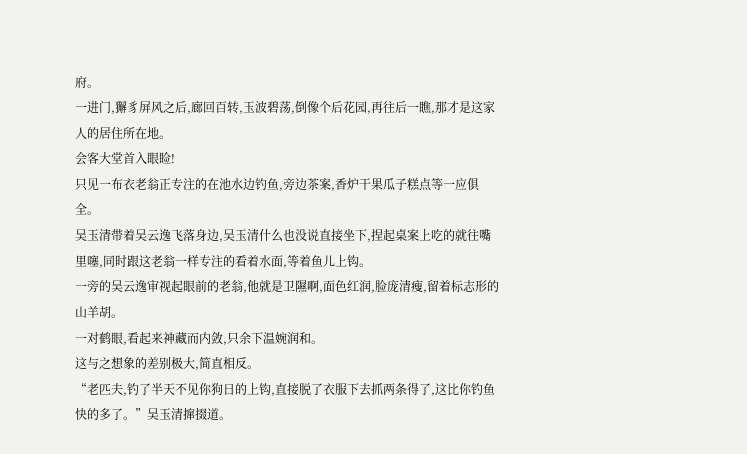府。
一进门,獬豸屏风之后,廊回百转,玉波碧荡,倒像个后花园,再往后一瞧,那才是这家人的居住所在地。
会客大堂首入眼睑!
只见一布衣老翁正专注的在池水边钓鱼,旁边茶案,香炉干果瓜子糕点等一应俱全。
吴玉清带着吴云逸飞落身边,吴玉清什么也没说直接坐下,捏起桌案上吃的就往嘴里噻,同时跟这老翁一样专注的看着水面,等着鱼儿上钩。
一旁的吴云逸审视起眼前的老翁,他就是卫隰啊,面色红润,脸庞清瘦,留着标志形的山羊胡。
一对鹤眼,看起来神藏而内敛,只余下温婉润和。
这与之想象的差别极大,简直相反。
“老匹夫,钓了半天不见你狗日的上钩,直接脱了衣服下去抓两条得了,这比你钓鱼快的多了。”吴玉清撺掇道。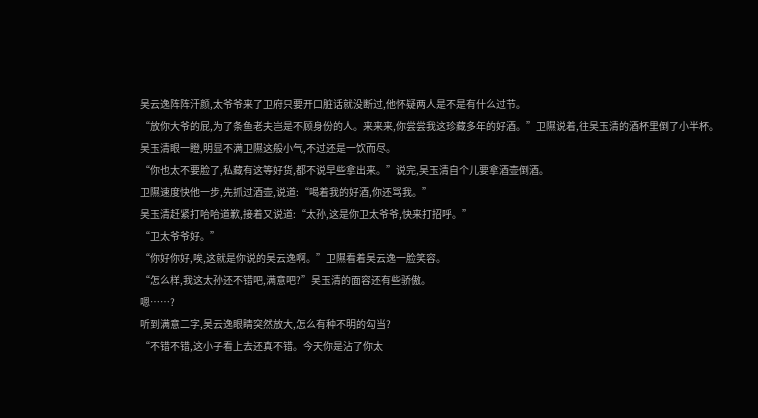吴云逸阵阵汗颜,太爷爷来了卫府只要开口脏话就没断过,他怀疑两人是不是有什么过节。
“放你大爷的屁,为了条鱼老夫岂是不顾身份的人。来来来,你尝尝我这珍藏多年的好酒。”卫隰说着,往吴玉清的酒杯里倒了小半杯。
吴玉清眼一瞪,明显不满卫隰这般小气,不过还是一饮而尽。
“你也太不要脸了,私藏有这等好货,都不说早些拿出来。”说完,吴玉清自个儿要拿酒壶倒酒。
卫隰速度快他一步,先抓过酒壶,说道:“喝着我的好酒,你还骂我。”
吴玉清赶紧打哈哈道歉,接着又说道:“太孙,这是你卫太爷爷,快来打招呼。”
“卫太爷爷好。”
“你好你好,唉,这就是你说的吴云逸啊。”卫隰看着吴云逸一脸笑容。
“怎么样,我这太孙还不错吧,满意吧?”吴玉清的面容还有些骄傲。
嗯……?
听到满意二字,吴云逸眼睛突然放大,怎么有种不明的勾当?
“不错不错,这小子看上去还真不错。今天你是沾了你太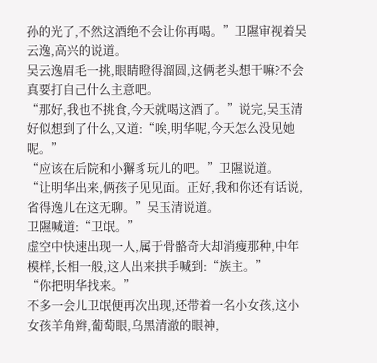孙的光了,不然这酒绝不会让你再喝。”卫隰审视着吴云逸,高兴的说道。
吴云逸眉毛一挑,眼睛瞪得溜圆,这俩老头想干嘛?不会真要打自己什么主意吧。
“那好,我也不挑食,今天就喝这酒了。”说完,吴玉清好似想到了什么,又道:“唉,明华呢,今天怎么没见她呢。”
“应该在后院和小獬豸玩儿的吧。”卫隰说道。
“让明华出来,俩孩子见见面。正好,我和你还有话说,省得逸儿在这无聊。”吴玉清说道。
卫隰喊道:“卫氓。”
虚空中快速出现一人,属于骨骼奇大却消瘦那种,中年模样,长相一般,这人出来拱手喊到:“族主。”
“你把明华找来。”
不多一会儿卫氓便再次出现,还带着一名小女孩,这小女孩羊角辫,葡萄眼,乌黑清澈的眼神,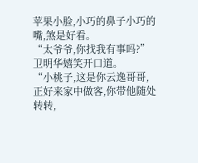苹果小脸,小巧的鼻子小巧的嘴,煞是好看。
“太爷爷,你找我有事吗?”卫明华嬉笑开口道。
“小桃子,这是你云逸哥哥,正好来家中做客,你带他随处转转,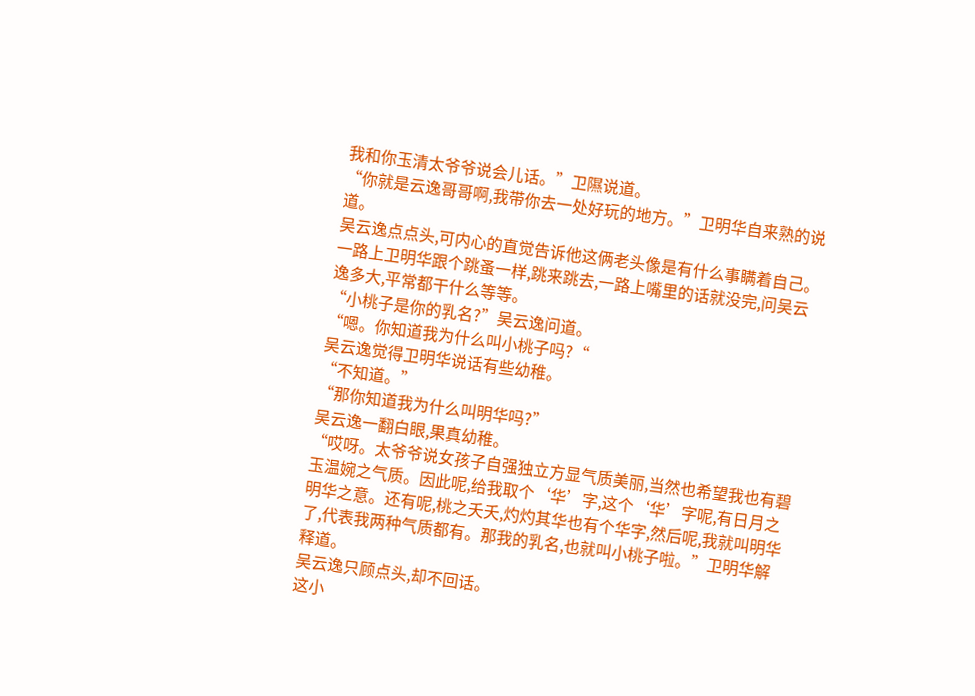我和你玉清太爷爷说会儿话。”卫隰说道。
“你就是云逸哥哥啊,我带你去一处好玩的地方。”卫明华自来熟的说道。
吴云逸点点头,可内心的直觉告诉他这俩老头像是有什么事瞒着自己。
一路上卫明华跟个跳蚤一样,跳来跳去,一路上嘴里的话就没完,问吴云逸多大,平常都干什么等等。
“小桃子是你的乳名?”吴云逸问道。
“嗯。你知道我为什么叫小桃子吗?“
吴云逸觉得卫明华说话有些幼稚。
“不知道。”
“那你知道我为什么叫明华吗?”
吴云逸一翻白眼,果真幼稚。
“哎呀。太爷爷说女孩子自强独立方显气质美丽,当然也希望我也有碧玉温婉之气质。因此呢,给我取个‘华’字,这个‘华’字呢,有日月之明华之意。还有呢,桃之夭夭,灼灼其华也有个华字,然后呢,我就叫明华了,代表我两种气质都有。那我的乳名,也就叫小桃子啦。”卫明华解释道。
吴云逸只顾点头,却不回话。
这小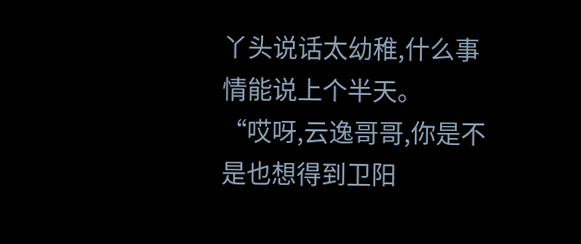丫头说话太幼稚,什么事情能说上个半天。
“哎呀,云逸哥哥,你是不是也想得到卫阳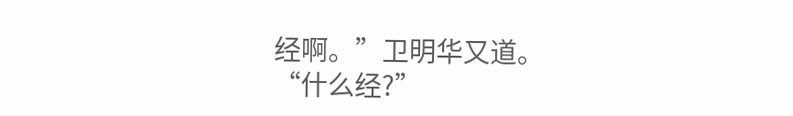经啊。”卫明华又道。
“什么经?”